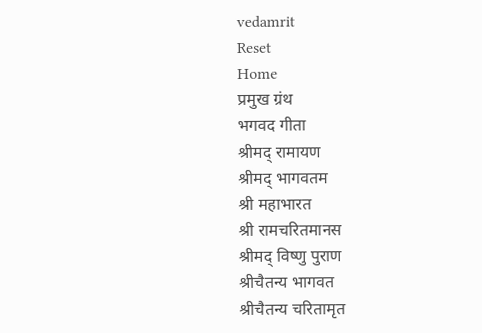vedamrit
Reset
Home
प्रमुख ग्रंथ
भगवद गीता
श्रीमद् रामायण
श्रीमद् भागवतम
श्री महाभारत
श्री रामचरितमानस
श्रीमद् विष्णु पुराण
श्रीचैतन्य भागवत
श्रीचैतन्य चरितामृत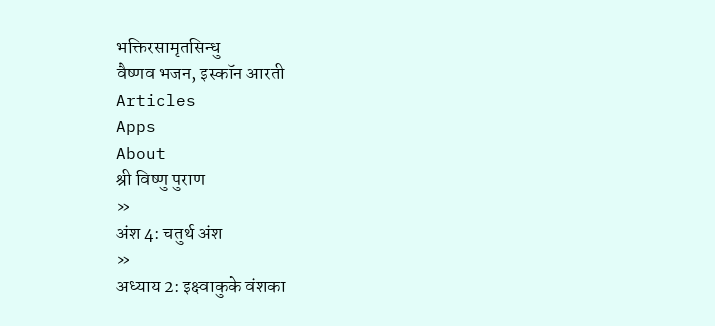भक्तिरसामृतसिन्धु
वैष्णव भजन, इस्कॉन आरती
Articles
Apps
About
श्री विष्णु पुराण
»
अंश 4: चतुर्थ अंश
»
अध्याय 2: इक्ष्वाकुके वंशका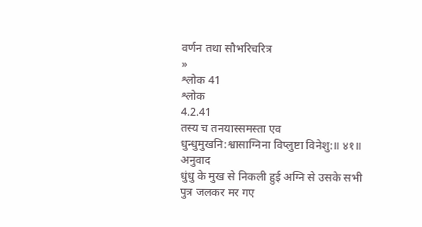वर्णन तथा सौभरिचरित्र
»
श्लोक 41
श्लोक
4.2.41
तस्य च तनयास्समस्ता एव धुन्धुमुखनि:श्वासाग्निना विप्लुष्टा विनेशु:॥ ४१॥
अनुवाद
धुंधु के मुख से निकली हुई अग्नि से उसके सभी पुत्र जलकर मर गए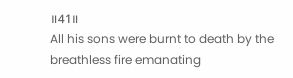॥41॥
All his sons were burnt to death by the breathless fire emanating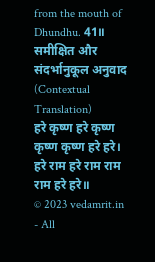from the mouth of Dhundhu. 41॥
समीक्षित और संदर्भानुकूल अनुवाद (Contextual Translation)
हरे कृष्ण हरे कृष्ण कृष्ण कृष्ण हरे हरे। हरे राम हरे राम राम राम हरे हरे॥
© 2023 vedamrit.in - All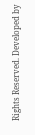Rights Reserved. Developed by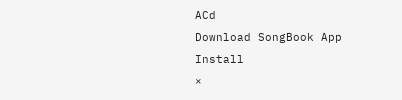ACd
Download SongBook App
Install
×